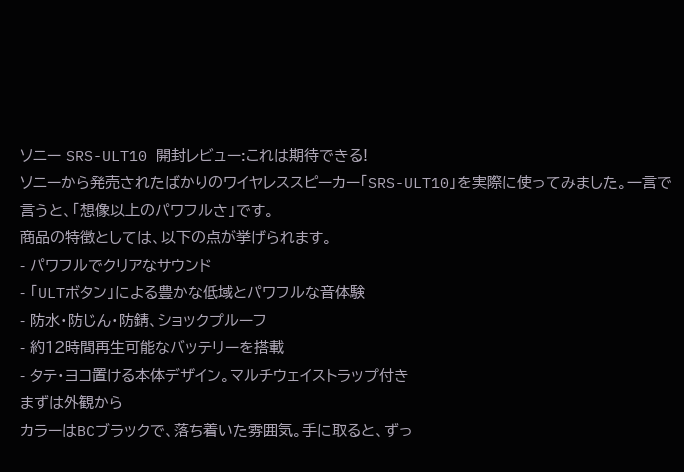ソニー SRS-ULT10 開封レビュー:これは期待できる!
ソニーから発売されたばかりのワイヤレススピーカー「SRS-ULT10」を実際に使ってみました。一言で言うと、「想像以上のパワフルさ」です。
商品の特徴としては、以下の点が挙げられます。
- パワフルでクリアなサウンド
- 「ULTボタン」による豊かな低域とパワフルな音体験
- 防水・防じん・防錆、ショックプルーフ
- 約12時間再生可能なバッテリーを搭載
- タテ・ヨコ置ける本体デザイン。マルチウェイストラップ付き
まずは外観から
カラーはBCブラックで、落ち着いた雰囲気。手に取ると、ずっ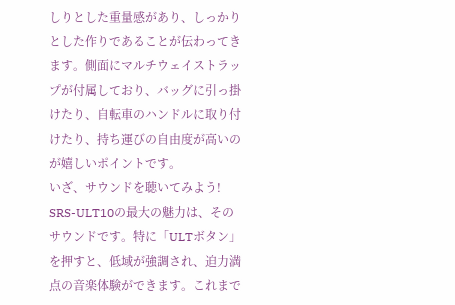しりとした重量感があり、しっかりとした作りであることが伝わってきます。側面にマルチウェイストラップが付属しており、バッグに引っ掛けたり、自転車のハンドルに取り付けたり、持ち運びの自由度が高いのが嬉しいポイントです。
いざ、サウンドを聴いてみよう!
SRS-ULT10の最大の魅力は、そのサウンドです。特に「ULTボタン」を押すと、低域が強調され、迫力満点の音楽体験ができます。これまで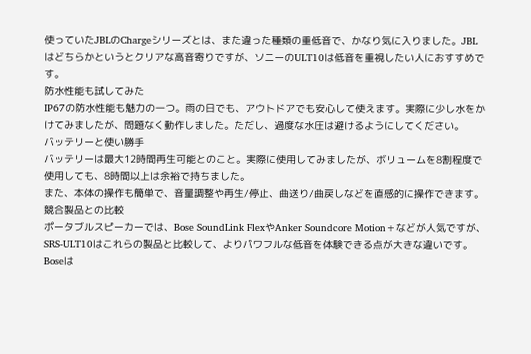使っていたJBLのChargeシリーズとは、また違った種類の重低音で、かなり気に入りました。JBLはどちらかというとクリアな高音寄りですが、ソニーのULT10は低音を重視したい人におすすめです。
防水性能も試してみた
IP67の防水性能も魅力の一つ。雨の日でも、アウトドアでも安心して使えます。実際に少し水をかけてみましたが、問題なく動作しました。ただし、過度な水圧は避けるようにしてください。
バッテリーと使い勝手
バッテリーは最大12時間再生可能とのこと。実際に使用してみましたが、ボリュームを8割程度で使用しても、8時間以上は余裕で持ちました。
また、本体の操作も簡単で、音量調整や再生/停止、曲送り/曲戻しなどを直感的に操作できます。
競合製品との比較
ポータブルスピーカーでは、Bose SoundLink FlexやAnker Soundcore Motion+などが人気ですが、SRS-ULT10はこれらの製品と比較して、よりパワフルな低音を体験できる点が大きな違いです。Boseは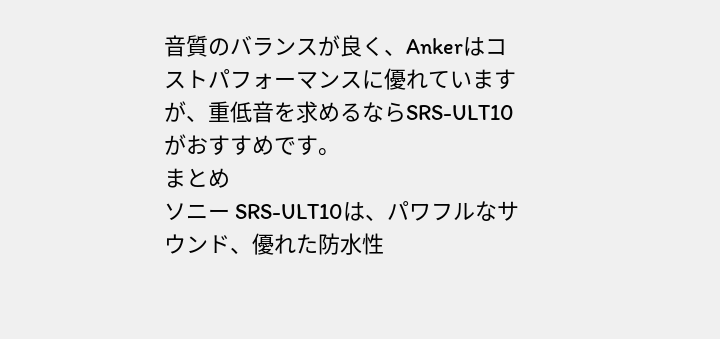音質のバランスが良く、Ankerはコストパフォーマンスに優れていますが、重低音を求めるならSRS-ULT10がおすすめです。
まとめ
ソニー SRS-ULT10は、パワフルなサウンド、優れた防水性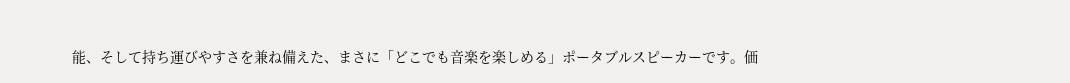能、そして持ち運びやすさを兼ね備えた、まさに「どこでも音楽を楽しめる」ポータブルスピーカーです。価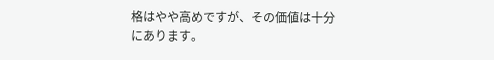格はやや高めですが、その価値は十分にあります。